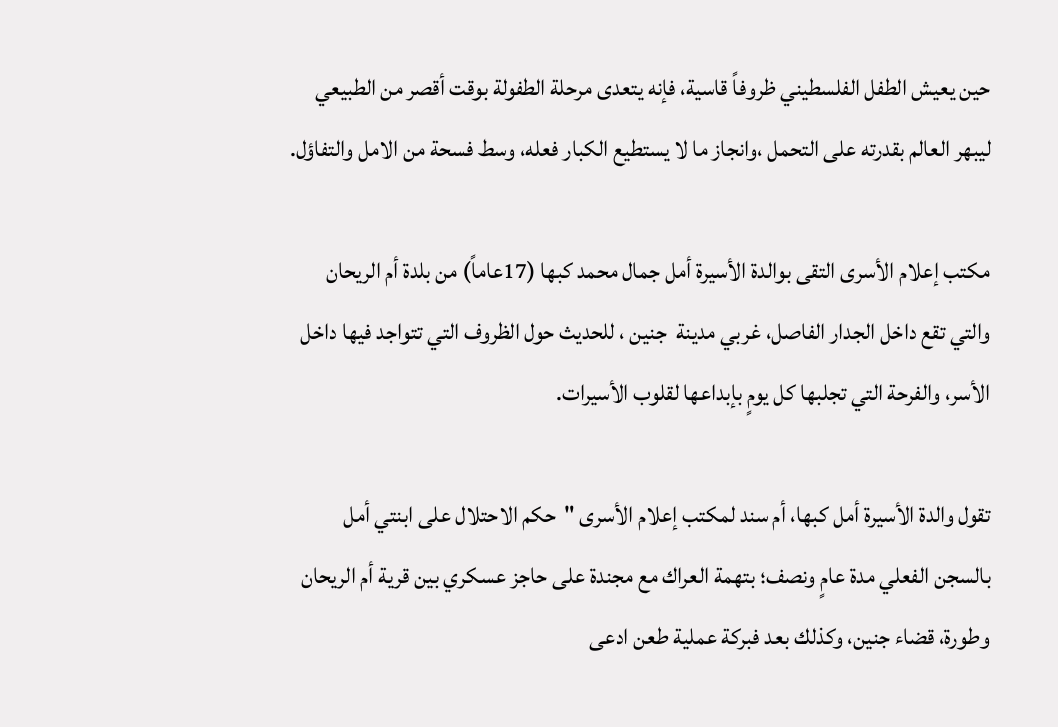حين يعيش الطفل الفلسطيني ظروفاً قاسية، فإنه يتعدى مرحلة الطفولة بوقت أقصر من الطبيعي  ليبهر العالم بقدرته على التحمل ،وانجاز ما لا يستطيع الكبار فعله، وسط فسحة من الامل والتفاؤل.

مكتب إعلام الأسرى التقى بوالدة الأسيرة أمل جمال محمد كبها (17عاماً) من بلدة أم الريحان والتي تقع داخل الجدار الفاصل، غربي مدينة  جنين ، للحديث حول الظروف التي تتواجد فيها داخل الأسر، والفرحة التي تجلبها كل يومٍ بإبداعها لقلوب الأسيرات.

تقول والدة الأسيرة أمل كبها، أم سند لمكتب إعلام الأسرى "حكم الاحتلال على ابنتي أمل بالسجن الفعلي مدة عامٍ ونصف؛ بتهمة العراك مع مجندة على حاجز عسكري بين قرية أم الريحان وطورة، قضاء جنين، وكذلك بعد فبركة عملية طعن ادعى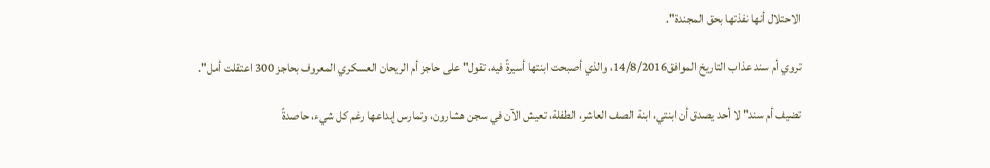الاحتلال أنها نفذتها بحق المجندة".

تروي أم سند عذاب التاريخ الموافق14/8/2016، والذي أصبحت ابنتها أسيرةً فيه، تقول" على حاجز أم الريحان العسكري المعروف بحاجز 300 اعتقلت أمل".

تضيف أم سند" لا أحد يصدق أن ابنتي، ابنة الصف العاشر، الطفلة، تعيش الآن في سجن هشارون، وتمارس إبداعها رغم كل شيء، حاصدةً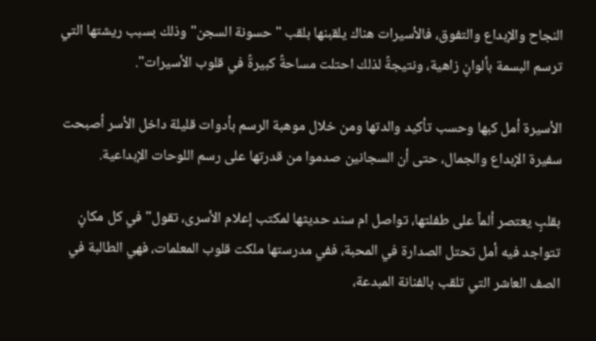النجاح والإبداع والتفوق، فالأسيرات هناك يلقبنها بلقب "حسونة السجن" وذلك بسبب ريشتها التي ترسم البسمة بألوانٍ زاهية، ونتيجةً لذلك احتلت مساحةً كبيرةً في قلوب الأسيرات".

الأسيرة أمل كبها وحسب تأكيد والدتها ومن خلال موهبة الرسم بأدوات قليلة داخل الأسر أصبحت سفيرة الإبداع والجمال، حتى أن السجانين صدموا من قدرتها على رسم اللوحات الإبداعية.

بقلبٍ يعتصر ألماً على طفلتها، تواصل ام سند حديثها لمكتب إعلام الأسرى، تقول" في كل مكانٍ تتواجد فيه أمل تحتل الصدارة في المحبة، ففي مدرستها ملكت قلوب المعلمات، فهي الطالبة في الصف العاشر التي تلقب بالفنانة المبدعة،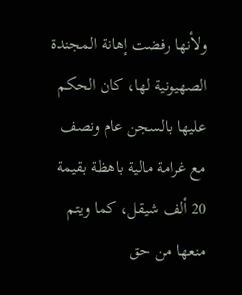ولأنها رفضت إهانة المجندة الصهيونية لها، كان الحكم عليها بالسجن عام ونصف مع غرامة مالية باهظة بقيمة 20 ألف شيقل، كما ويتم منعها من حق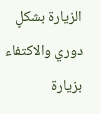الزيارة بشكلٍ دوري والاكتفاء بزيارة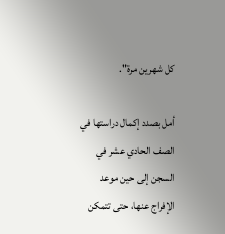كل شهرين مرة".

أمل بصدد إكمال دراستها في الصف الحادي عشر في السجن إلى حين موعد الإفراج عنها، حتى تتمكن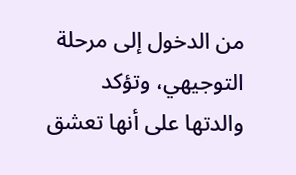من الدخول إلى مرحلة التوجيهي، وتؤكد والدتها على أنها تعشق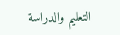التعليم والدراسة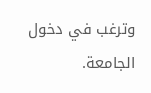وترغب في دخول الجامعة.